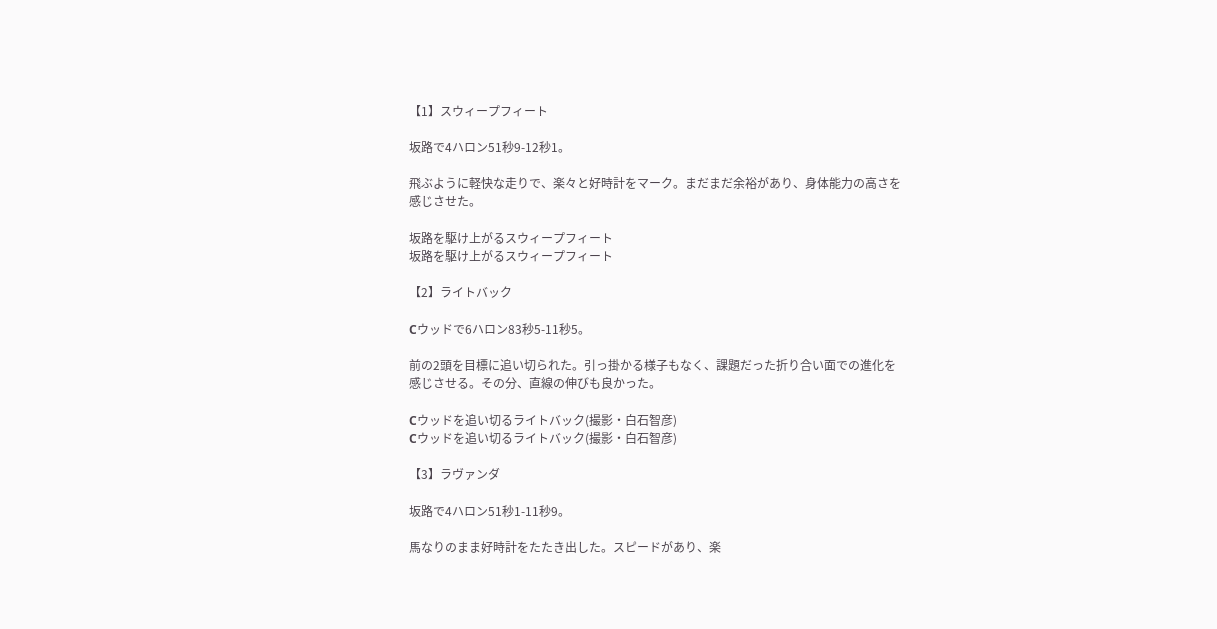【1】スウィープフィート

坂路で4ハロン51秒9-12秒1。

飛ぶように軽快な走りで、楽々と好時計をマーク。まだまだ余裕があり、身体能力の高さを感じさせた。

坂路を駆け上がるスウィープフィート
坂路を駆け上がるスウィープフィート

【2】ライトバック

Cウッドで6ハロン83秒5-11秒5。

前の2頭を目標に追い切られた。引っ掛かる様子もなく、課題だった折り合い面での進化を感じさせる。その分、直線の伸びも良かった。

Cウッドを追い切るライトバック(撮影・白石智彦)
Cウッドを追い切るライトバック(撮影・白石智彦)

【3】ラヴァンダ

坂路で4ハロン51秒1-11秒9。

馬なりのまま好時計をたたき出した。スピードがあり、楽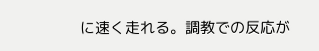に速く走れる。調教での反応が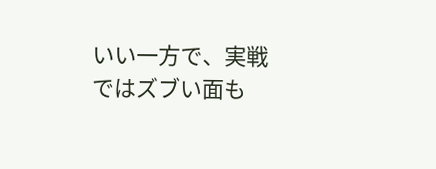いい一方で、実戦ではズブい面も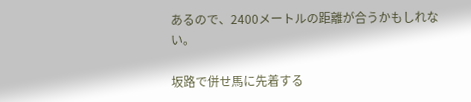あるので、2400メートルの距離が合うかもしれない。

坂路で併せ馬に先着する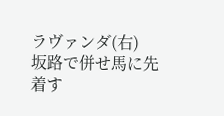ラヴァンダ(右)
坂路で併せ馬に先着す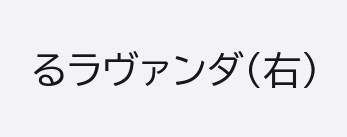るラヴァンダ(右)